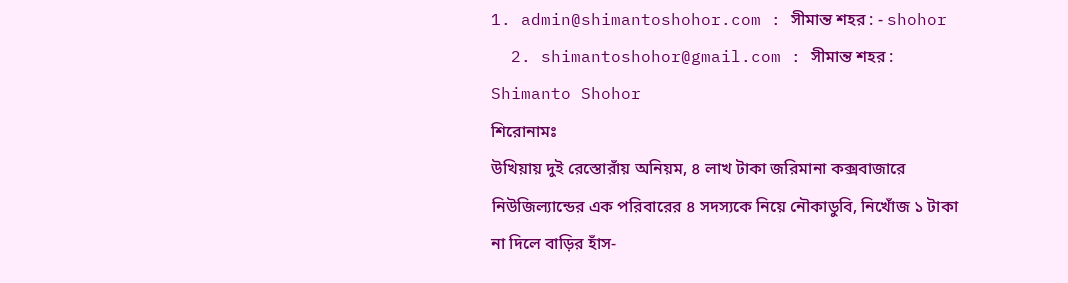1. admin@shimantoshohor.com : সীমান্ত শহর : - shohor
  2. shimantoshohor@gmail.com : সীমান্ত শহর : Shimanto Shohor
শিরোনামঃ
উখিয়ায় দুই রেস্তোরাঁয় অনিয়ম, ৪ লাখ টাকা জরিমানা কক্সবাজারে নিউজিল্যান্ডের এক পরিবারের ৪ সদস্যকে নিয়ে নৌকাডুবি, নিখোঁজ ১ টাকা না দিলে বাড়ির হাঁস-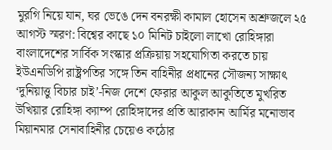মুরগি নিয়ে যান, ঘর ভেঙে দেন বনরক্ষী কামাল হোসেন অশ্রুজলে ২৫ আগস্ট স্মরণ: বিশ্বের কাছে ১০ মিনিট চাইলো লাখো রোহিঙ্গারা বাংলাদেশের সার্বিক সংস্কার প্রক্রিয়ায় সহযোগিতা করতে চায় ইউএনডিপি রাষ্ট্রপতির সঙ্গে তিন বাহিনীর প্রধানের সৌজন্য সাক্ষাৎ ‘দুনিয়াত্তু বিচার চাই’-নিজ দেশে ফেরার আকুল আকুতিতে মুখরিত উখিয়ার রোহিঙ্গা ক্যাম্প রোহিঙ্গাদের প্রতি আরাকান আর্মির মনোভাব মিয়ানমার সেনাবাহিনীর চেয়েও কঠোর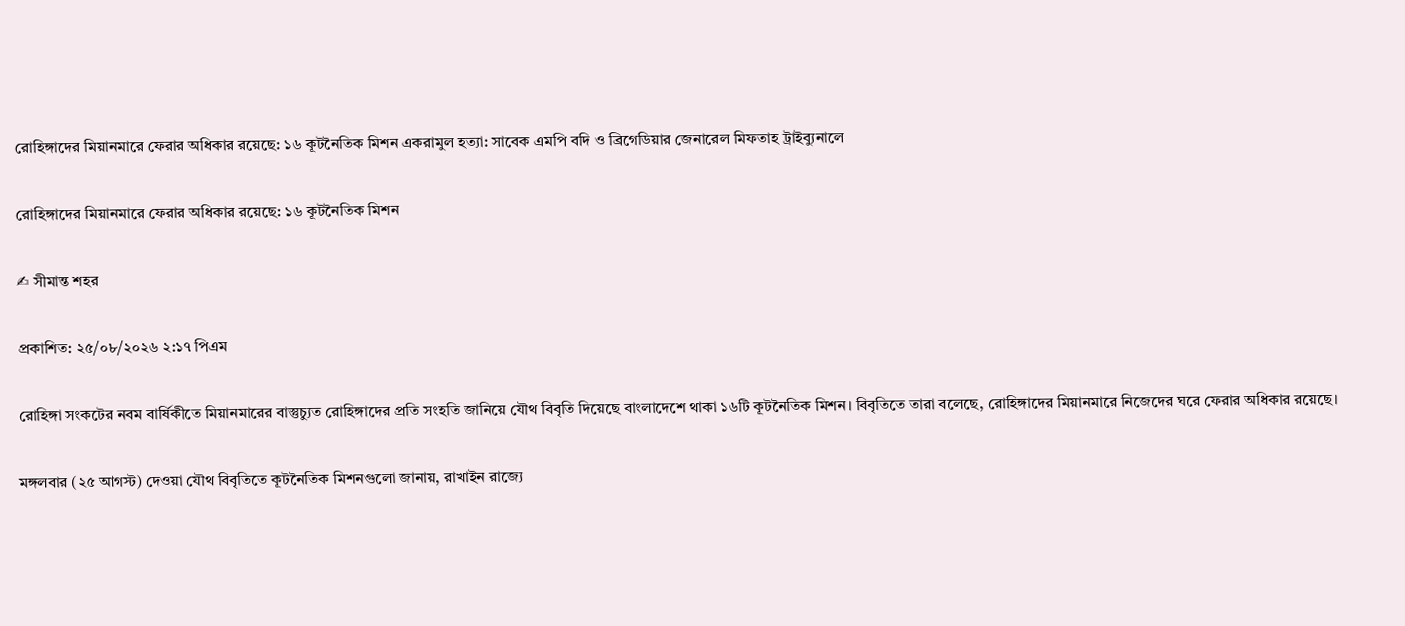রোহিঙ্গাদের মিয়ানমারে ফেরার অধিকার রয়েছে: ১৬ কূটনৈতিক মিশন একরামুল হত্যা: সাবেক এমপি বদি ও ব্রিগেডিয়ার জেনারেল মিফতাহ ট্রাইব্যুনালে

রোহিঙ্গাদের মিয়ানমারে ফেরার অধিকার রয়েছে: ১৬ কূটনৈতিক মিশন

✍ সীমান্ত শহর

প্রকাশিত: ২৫/০৮/২০২৬ ২:১৭ পিএম

রোহিঙ্গা সংকটের নবম বার্ষিকীতে মিয়ানমারের বাস্তুচ্যুত রোহিঙ্গাদের প্রতি সংহতি জানিয়ে যৌথ বিবৃতি দিয়েছে বাংলাদেশে থাকা ১৬টি কূটনৈতিক মিশন। বিবৃতিতে তারা বলেছে, রোহিঙ্গাদের মিয়ানমারে নিজেদের ঘরে ফেরার অধিকার রয়েছে।

মঙ্গলবার (২৫ আগস্ট) দেওয়া যৌথ বিবৃতিতে কূটনৈতিক মিশনগুলো জানায়, রাখাইন রাজ্যে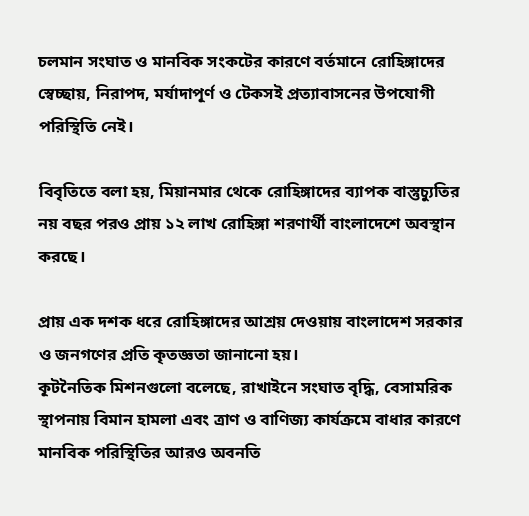চলমান সংঘাত ও মানবিক সংকটের কারণে বর্তমানে রোহিঙ্গাদের স্বেচ্ছায়, নিরাপদ, মর্যাদাপূর্ণ ও টেকসই প্রত্যাবাসনের উপযোগী পরিস্থিতি নেই।

বিবৃতিতে বলা হয়, মিয়ানমার থেকে রোহিঙ্গাদের ব্যাপক বাস্তুচ্যুতির নয় বছর পরও প্রায় ১২ লাখ রোহিঙ্গা শরণার্থী বাংলাদেশে অবস্থান করছে।

প্রায় এক দশক ধরে রোহিঙ্গাদের আশ্রয় দেওয়ায় বাংলাদেশ সরকার ও জনগণের প্রতি কৃতজ্ঞতা জানানো হয়।
কূটনৈতিক মিশনগুলো বলেছে, রাখাইনে সংঘাত বৃদ্ধি, বেসামরিক স্থাপনায় বিমান হামলা এবং ত্রাণ ও বাণিজ্য কার্যক্রমে বাধার কারণে মানবিক পরিস্থিতির আরও অবনতি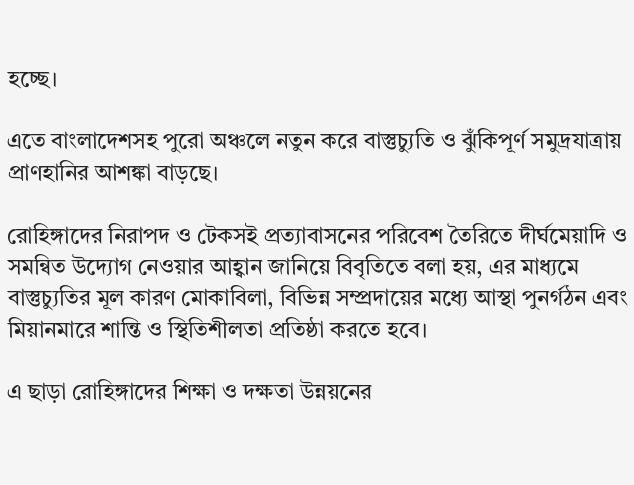হচ্ছে।

এতে বাংলাদেশসহ পুরো অঞ্চলে নতুন করে বাস্তুচ্যুতি ও ঝুঁকিপূর্ণ সমুদ্রযাত্রায় প্রাণহানির আশঙ্কা বাড়ছে।

রোহিঙ্গাদের নিরাপদ ও টেকসই প্রত্যাবাসনের পরিবেশ তৈরিতে দীর্ঘমেয়াদি ও সমন্বিত উদ্যোগ নেওয়ার আহ্বান জানিয়ে বিবৃতিতে বলা হয়, এর মাধ্যমে বাস্তুচ্যুতির মূল কারণ মোকাবিলা, বিভিন্ন সম্প্রদায়ের মধ্যে আস্থা পুনর্গঠন এবং মিয়ানমারে শান্তি ও স্থিতিশীলতা প্রতিষ্ঠা করতে হবে।

এ ছাড়া রোহিঙ্গাদের শিক্ষা ও দক্ষতা উন্নয়নের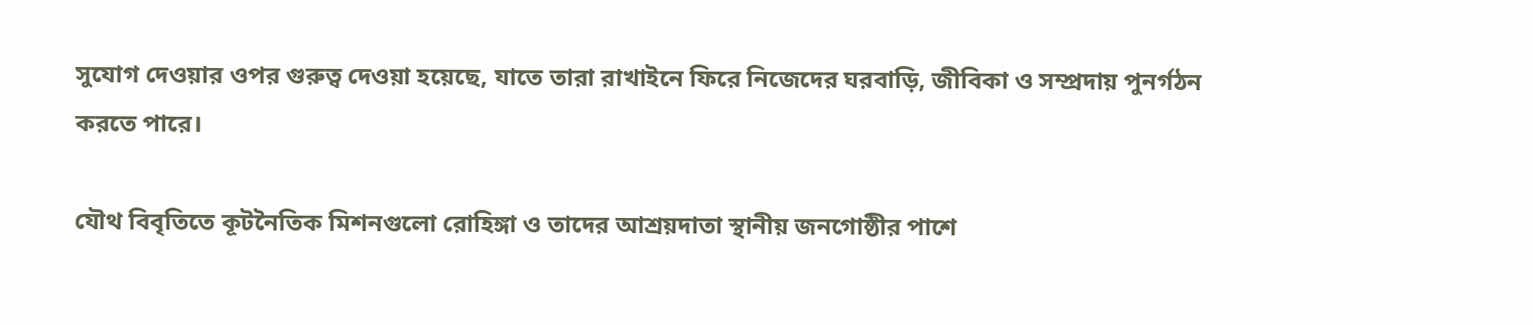সুযোগ দেওয়ার ওপর গুরুত্ব দেওয়া হয়েছে, যাতে তারা রাখাইনে ফিরে নিজেদের ঘরবাড়ি, জীবিকা ও সম্প্রদায় পুনর্গঠন করতে পারে।

যৌথ বিবৃতিতে কূটনৈতিক মিশনগুলো রোহিঙ্গা ও তাদের আশ্রয়দাতা স্থানীয় জনগোষ্ঠীর পাশে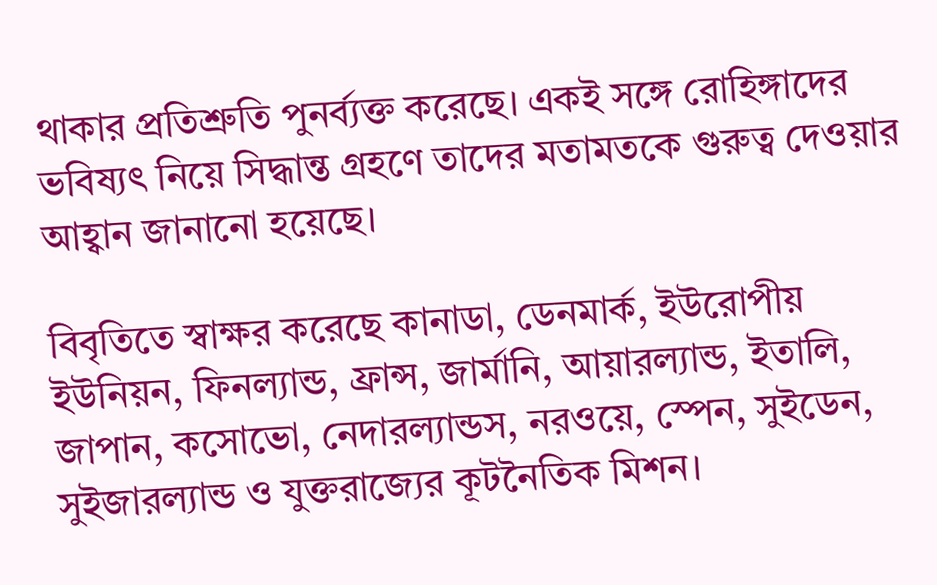থাকার প্রতিশ্রুতি পুনর্ব্যক্ত করেছে। একই সঙ্গে রোহিঙ্গাদের ভবিষ্যৎ নিয়ে সিদ্ধান্ত গ্রহণে তাদের মতামতকে গুরুত্ব দেওয়ার আহ্বান জানানো হয়েছে।

বিবৃতিতে স্বাক্ষর করেছে কানাডা, ডেনমার্ক, ইউরোপীয় ইউনিয়ন, ফিনল্যান্ড, ফ্রান্স, জার্মানি, আয়ারল্যান্ড, ইতালি, জাপান, কসোভো, নেদারল্যান্ডস, নরওয়ে, স্পেন, সুইডেন, সুইজারল্যান্ড ও যুক্তরাজ্যের কূটনৈতিক মিশন।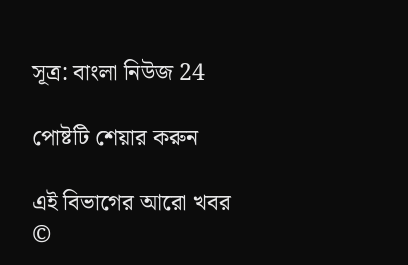সূত্র: বাংলা নিউজ 24

পোষ্টটি শেয়ার করুন

এই বিভাগের আরো খবর
©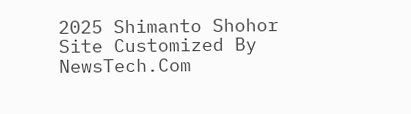2025 Shimanto Shohor
Site Customized By NewsTech.Com